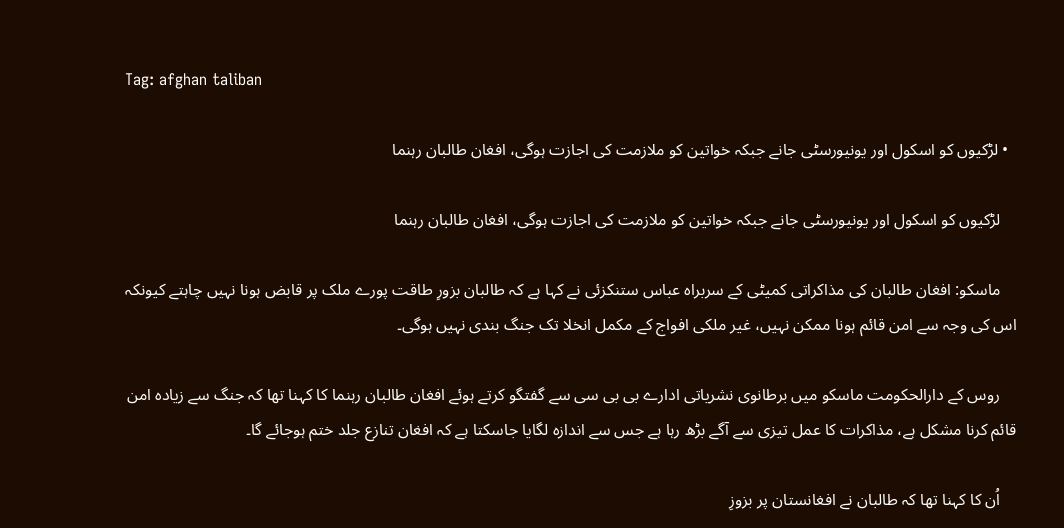Tag: afghan taliban

  • لڑکیوں کو اسکول اور یونیورسٹی جانے جبکہ خواتین کو ملازمت کی اجازت ہوگی، افغان طالبان رہنما

    لڑکیوں کو اسکول اور یونیورسٹی جانے جبکہ خواتین کو ملازمت کی اجازت ہوگی، افغان طالبان رہنما

    ماسکو: افغان طالبان کی مذاکراتی کمیٹی کے سربراہ عباس ستنکزئی نے کہا ہے کہ طالبان بزورِ طاقت پورے ملک پر قابض ہونا نہیں چاہتے کیونکہ اس کی وجہ سے امن قائم ہونا ممکن نہیں، غیر ملکی افواج کے مکمل انخلا تک جنگ بندی نہیں ہوگی۔

    روس کے دارالحکومت ماسکو میں برطانوی نشریاتی ادارے بی بی سی سے گفتگو کرتے ہوئے افغان طالبان رہنما کا کہنا تھا کہ جنگ سے زیادہ امن قائم کرنا مشکل ہے، مذاکرات کا عمل تیزی سے آگے بڑھ رہا ہے جس سے اندازہ لگایا جاسکتا ہے کہ افغان تنازع جلد ختم ہوجائے گا۔

    اُن کا کہنا تھا کہ طالبان نے افغانستان پر بزوزِ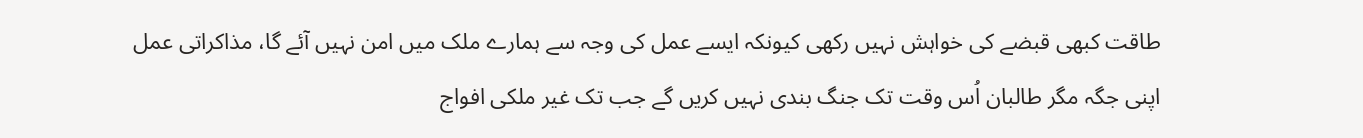طاقت کبھی قبضے کی خواہش نہیں رکھی کیونکہ ایسے عمل کی وجہ سے ہمارے ملک میں امن نہیں آئے گا، مذاکراتی عمل اپنی جگہ مگر طالبان اُس وقت تک جنگ بندی نہیں کریں گے جب تک غیر ملکی افواج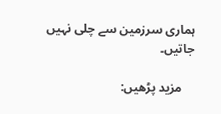ہماری سرزمین سے چلی نہیں جاتیں۔

    مزید پڑھیں: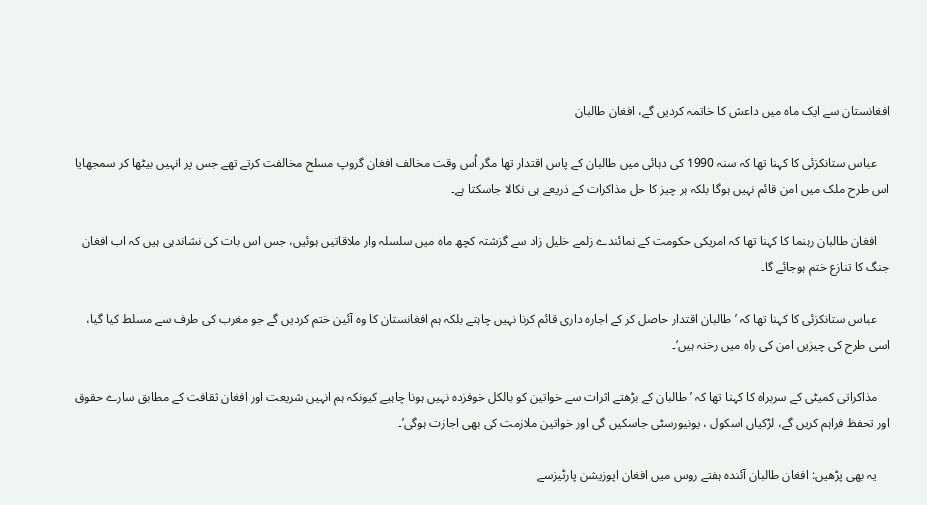افغانستان سے ایک ماہ میں داعش کا خاتمہ کردیں گے، افغان طالبان

    عباس ستانکزئی کا کہنا تھا کہ سنہ 1990 کی دہائی میں طالبان کے پاس اقتدار تھا مگر اُس وقت مخالف افغان گروپ مسلح مخالفت کرتے تھے جس پر انہیں بیٹھا کر سمجھایا اس طرح ملک میں امن قائم نہیں ہوگا بلکہ ہر چیز کا حل مذاکرات کے ذریعے ہی نکالا جاسکتا ہے۔

    افغان طالبان رہنما کا کہنا تھا کہ امریکی حکومت کے نمائندے زلمے خلیل زاد سے گزشتہ کچھ ماہ میں سلسلہ وار ملاقاتیں ہوئیں، جس اس بات کی نشاندہی ہیں کہ اب افغان جنگ کا تنازع ختم ہوجائے گا۔

    عباس ستانکزئی کا کہنا تھا کہ ’طالبان اقتدار حاصل کر کے اجارہ داری قائم کرنا نہیں چاہتے بلکہ ہم افغانستان کا وہ آئین ختم کردیں گے جو مغرب کی طرف سے مسلط کیا گیا، اسی طرح کی چیزیں امن کی راہ میں رخنہ ہیں‘۔

    مذاکراتی کمیٹی کے سربراہ کا کہنا تھا کہ ’طالبان کے بڑھتے اثرات سے خواتین کو بالکل خوفزدہ نہیں ہونا چاہیے کیونکہ ہم انہیں شریعت اور افغان ثقافت کے مطابق سارے حقوق اور تحفظ فراہم کریں گے، لڑکیاں اسکول ، یونیورسٹی جاسکیں گی اور خواتین ملازمت کی بھی اجازت ہوگی’۔

    یہ بھی پڑھیں: افغان طالبان آئندہ ہفتے روس میں افغان اپوزیشن پارٹیزسے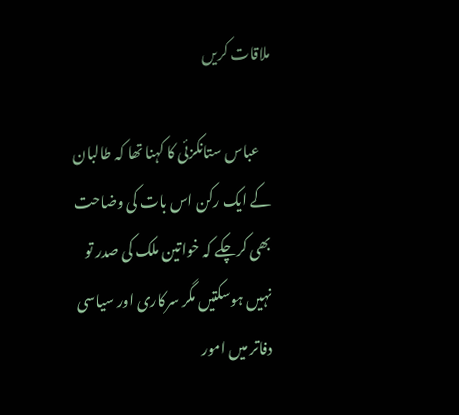ملاقات کریں

    عباس ستانکزئی کا کہنا تھا کہ طالبان کے ایک رکن اس بات کی وضاحت بھی کرچکے کہ خواتین ملک کی صدر تو نہیں ہوسکتیں مگر سرکاری اور سیاسی دفاتر میں امور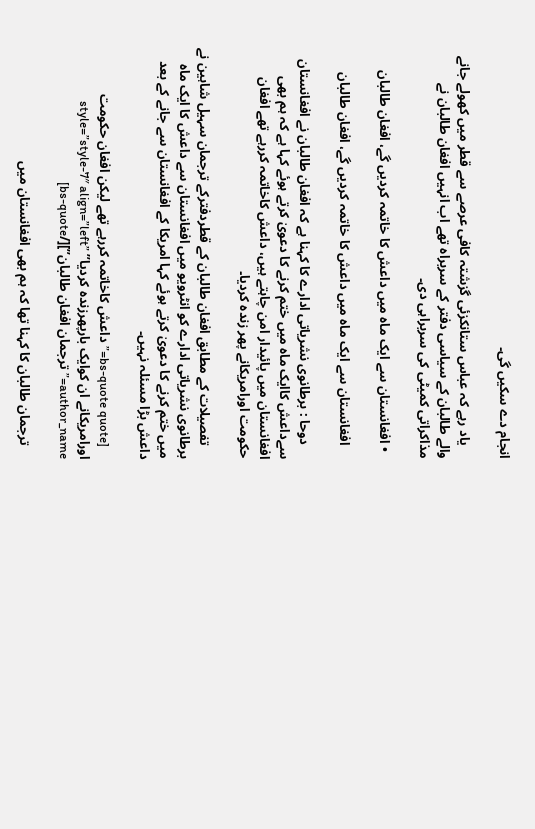انجام دے سکیں گی۔

    یاد رہے کہ عباس ستانکزئی گزشتہ کافی عرصے سے قطر میں کھولے جانے والے طالبان کے سیاسی دفتر کے سربراہ تھے اب انہیں افغان طالبان نے مذاکراتی کمیٹی کی سربراہی دی۔

  • افغانستان سے ایک ماہ میں داعش کا خاتمہ کردیں گے، افغان طالبان

    افغانستان سے ایک ماہ میں داعش کا خاتمہ کردیں گے، افغان طالبان

    دوحا : برطانوی نشریاتی ادارے کا کہنا ہے کہ افغان طالبان نے افغانستان سےداعش کاایک ماہ میں ختم کرنے کا دعویٰ کرتے ہوئے کہا ہے کہ ہم بھی افغانستان میں پائیدار امن چاہتے ہیں، داعش کاخاتمہ کررہے تھے افغان حکومت اورامریکانے پھر زندہ کردیا۔

    تفصیلات کے مطابق افغان طالبان کے قطردفترکے ترجمان سہیل شاہین نے برطانوی نشریاتی ادارے کو انٹرویو میں افغانستان سے داعش کا ایک ماہ میں ختم کرنے کا دعویٰ کرتے ہوئے کہا امریکا کے افغانستان سے جانے کے بعد داعش بڑا مسئلہ نہیں۔

    [bs-quote quote=”داعش کاخاتمہ کررہے تھے لیکن افغان حکومت اورامریکانے ان کوایک بارپھرزندہ کردیا” style=”style-7″ align=”left” author_name=”ترجمان افغان طالبان”][/bs-quote]

    ترجمان طالبان کا کہنا تھا کہ ہم بھی افغانستان میں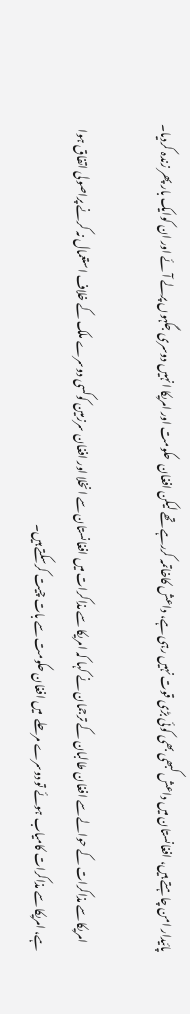پائیدار امن چاہتے ہیں، افغانستان میں داعش کبھی بھی کوئی بڑی قوت نہیں رہی ہے، داعش کاخاتمہ کررہے تھے لیکن افغان  حکومت اور امریکا انہیں دوسری جگہوں پرلے آئے اور ان کوایک بار پھر زندہ کردیا۔

    امریکا سے مذاکرات کے حوالے سے افغان طالبان کے ترجمان نے کہا کہ امریکا سے مذاکرات میں افغانستان سے انخلا اور افغان سرزمین کوکسی دوسرے ملک کے خلاف استعمال نہ کرنے پراصولی اتفاق ہوا ہے، امریکا سے مذاکرات کامیاب ہوئے تو دوسرے مرحلے  میں افغان حکومت سے بات چیت کرسکتے ہیں۔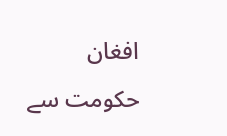افغان حکومت سے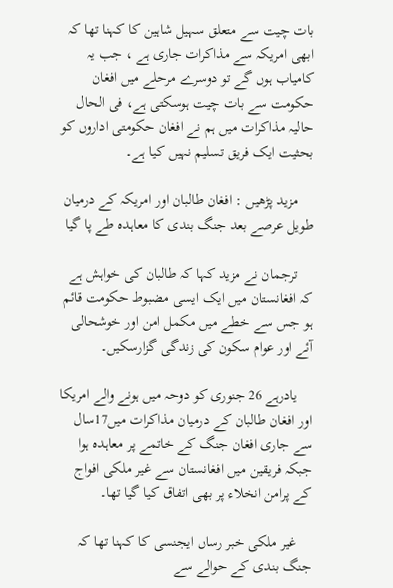بات چیت سے متعلق سہیل شاہین کا کہنا تھا کہ ابھی امریکہ سے مذاکرات جاری ہے ، جب یہ کامیاب ہوں گے تو دوسرے مرحلے میں افغان حکومت سے بات چیت ہوسکتی ہے، فی الحال حالیہ مذاکرات میں ہم نے افغان حکومتی اداروں کو بحثیت ایک فریق تسلیم نہیں کیا ہے۔

    مزید پڑھیں : افغان طالبان اور امریکہ کے درمیان طویل عرصے بعد جنگ بندی کا معاہدہ طے پا گیا

    ترجمان نے مزید کہا کہ طالبان کی خواہش ہے کہ افغانستان میں ایک ایسی مضبوط حکومت قائم ہو جس سے خطے میں مکمل امن اور خوشحالی آئے اور عوام سکون کی زندگی گزارسکیں۔

    یادرہے 26 جنوری کو دوحہ میں ہونے والے امریکا اور افغان طالبان کے درمیان مذاکرات میں17سال سے جاری افغان جنگ کے خاتمے پر معاہدہ ہوا جبکہ فریقین میں افغانستان سے غیر ملکی افواج کے پرامن انخلاء پر بھی اتفاق کیا گیا تھا۔

    غیر ملکی خبر رساں ایجنسی کا کہنا تھا کہ جنگ بندی کے حوالے سے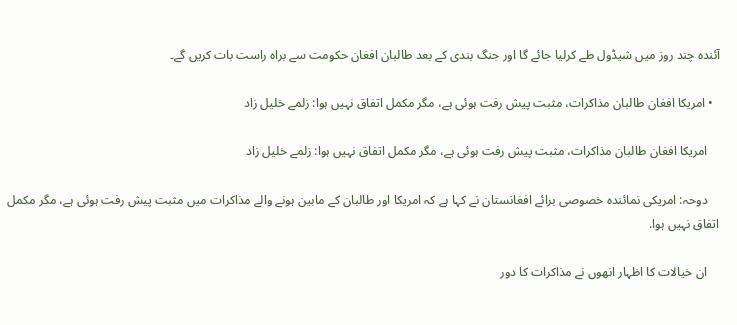آئندہ چند روز ميں شيڈول طے کرليا جائے گا اور جنگ بندی کے بعد طالبان افغان حکومت سے براہ راست بات کریں گے۔

  • امریکا افغان طالبان مذاکرات، مثبت پیش رفت ہوئی ہے، مگر مکمل اتفاق نہیں‌ ہوا: زلمے خلیل زاد

    امریکا افغان طالبان مذاکرات، مثبت پیش رفت ہوئی ہے، مگر مکمل اتفاق نہیں‌ ہوا: زلمے خلیل زاد

    دوحہ: امریکی نمائندہ خصوصی برائے افغانستان نے کہا ہے کہ امریکا اور طالبان کے مابین ہونے والے مذاکرات میں مثبت پیش رفت ہوئی ہے، مگر مکمل اتفاق نہیں‌ ہوا.

    ان خیالات کا اظہار انھوں نے مذاکرات کا دور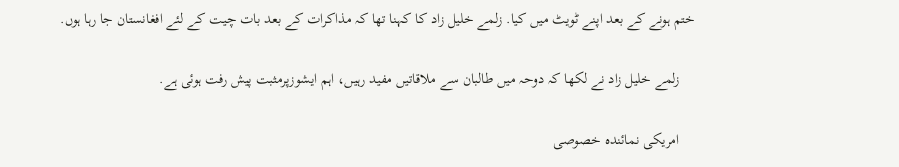ختم ہونے کے بعد اپنے ٹویٹ میں کیا. زلمے خلیل زاد کا کہنا تھا کہ مذاکرات کے بعد بات چیت کے لئے افغانستان جا رہا ہوں.

    زلمے خلیل زاد نے لکھا کہ دوحہ میں طالبان سے ملاقاتیں مفید رہیں، اہم ایشوزپرمثبت پیش رفت ہوئی ہے.

    امریکی نمائندہ خصوصی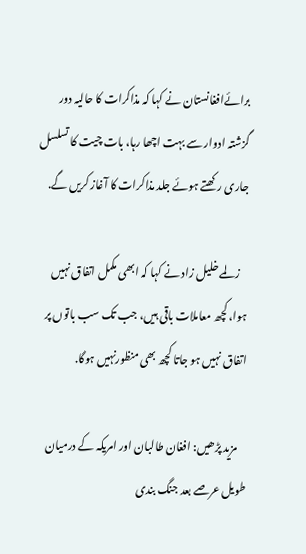برائےافغانستان نے کہا کہ مذاکرات کا حالیہ دور گزشتہ ادوار سے بہت اچھا رہا، بات چیت کا تسلسل جاری رکھتے ہوئے جلد مذاکرات کا آغاز کریں گے.

    زلمے خلیل زاد نے کہا کہ ابھی مکمل اتفاق نہیں ہوا، کچھ معاملات باقی ہیں، جب تک سب باتوں پر اتفاق نہیں ہو جاتا کچھ بھی منظورنہیں ہوگا.

    مزید پڑھیں: افغان طالبان اور امریکہ کے درمیان طویل عرصے بعد جنگ بندی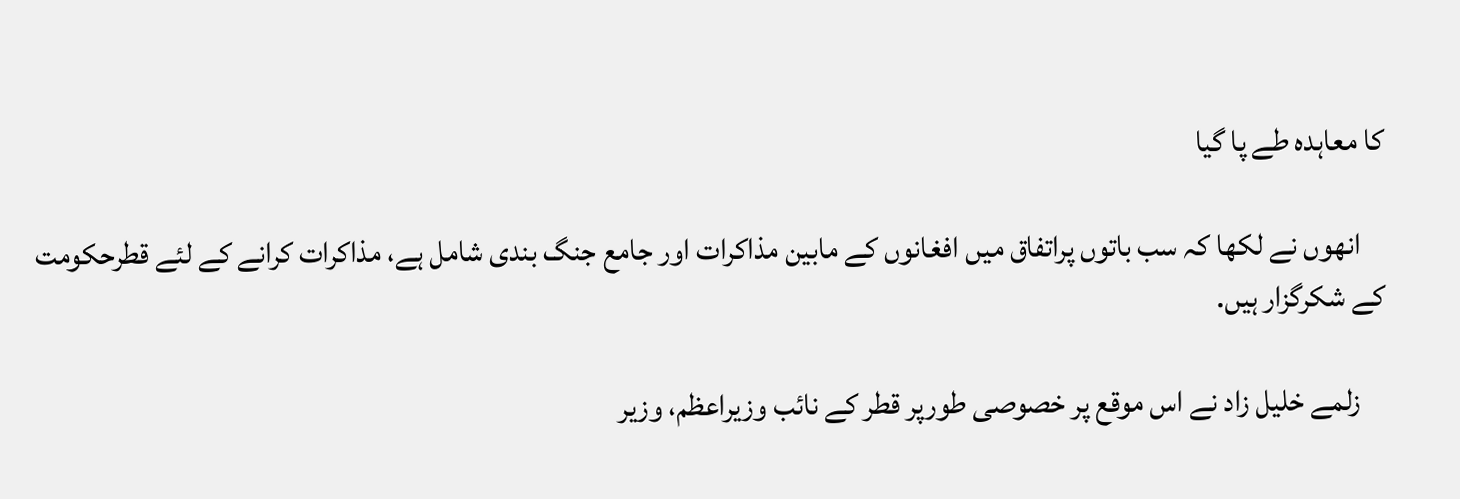کا معاہدہ طے پا گیا

    انھوں نے لکھا کہ سب باتوں پراتفاق میں افغانوں کے مابین مذاکرات اور جامع جنگ بندی شامل ہے، مذاکرات کرانے کے لئے قطرحکومت کے شکرگزار ہیں.

    زلمے خلیل زاد نے اس موقع پر خصوصی طورپر قطر کے نائب وزیراعظم، وزیر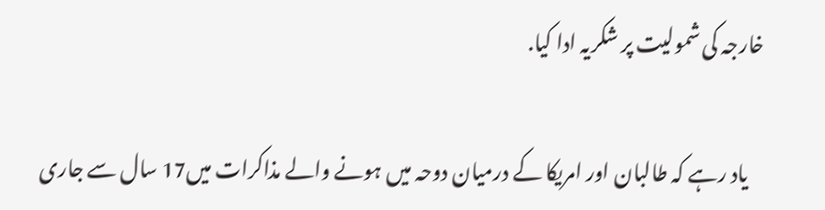خارجہ کی شمولیت پر شکریہ ادا کیا.

    یاد رہے کہ طالبان اور امریکا کے درمیان دوحہ میں ہونے والے مذاکرات میں17 سال سے جاری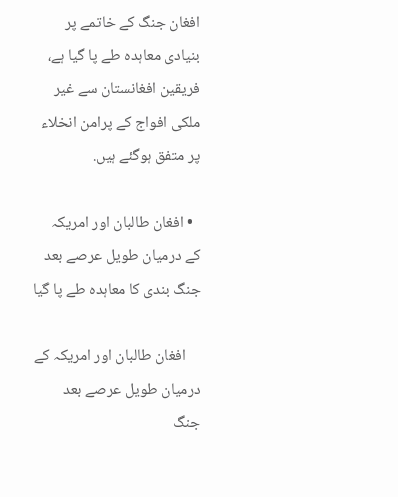افغان جنگ کے خاتمے پر بنیادی معاہدہ طے پا گیا ہے، فریقین افغانستان سے غیر ملکی افواج کے پرامن انخلاء پر متفق ہوگئے ہیں.

  • افغان طالبان اور امریکہ کے درمیان طویل عرصے بعد جنگ بندی کا معاہدہ طے پا گیا

    افغان طالبان اور امریکہ کے درمیان طویل عرصے بعد جنگ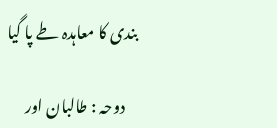بندی کا معاہدہ طے پا گیا

    دوحہ : طالبان اور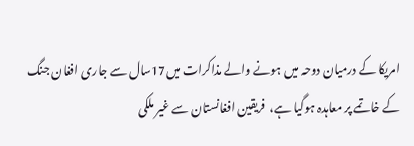امریکا کے درمیان دوحہ میں ہونے والے مذاکرات میں17سال سے جاری افغان جنگ کے خاتمے پر معاہدہ ہوگیا ہے،  فریقین افغانستان سے غیر ملکی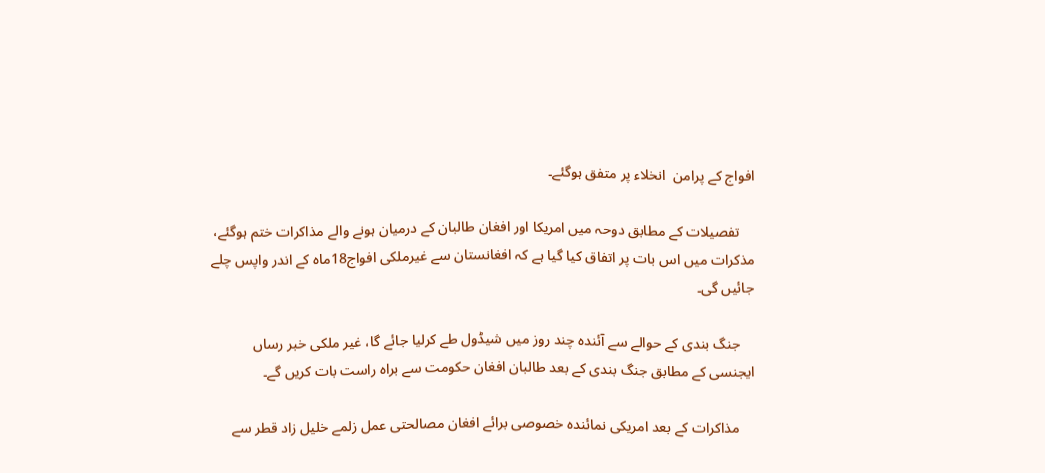افواج کے پرامن  انخلاء پر متفق ہوگئے۔

    تفصیلات کے مطابق دوحہ میں امریکا اور افغان طالبان کے درمیان ہونے والے مذاکرات ختم ہوگئے، مذکرات میں اس بات پر اتفاق کیا گیا ہے کہ افغانستان سے غیرملکی افواج18ماہ کے اندر واپس چلے جائیں گی۔

    جنگ بندی کے حوالے سے آئندہ چند روز ميں شيڈول طے کرليا جائے گا، غیر ملکی خبر رساں ایجنسی کے مطابق جنگ بندی کے بعد طالبان افغان حکومت سے براہ راست بات کریں گے۔

    مذاکرات کے بعد امریکی نمائندہ خصوصی برائے افغان مصالحتی عمل زلمے خلیل زاد قطر سے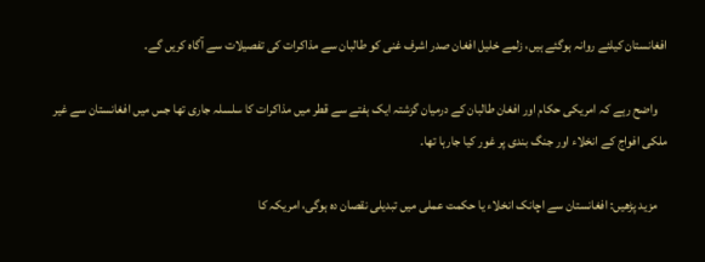افغانستان کیلئے روانہ ہوگئے ہیں، زلمے خلیل افغان صدر اشرف غنی کو طالبان سے مذاکرات کی تفصیلات سے آگاہ کریں گے۔

    واضح رہے کہ امریکی حکام اور افغان طالبان کے درمیان گزشتہ ایک ہفتے سے قطر میں مذاکرات کا سلسلہ جاری تھا جس میں افغانستان سے غیر ملکی افواج کے انخلاء اور جنگ بندی پر غور کیا جارہا تھا۔

    مزید پڑھیں: افغانستان سے اچانک انخلاء یا حکمت عملی میں تبدیلی نقصان دہ ہوگی، امریکہ کا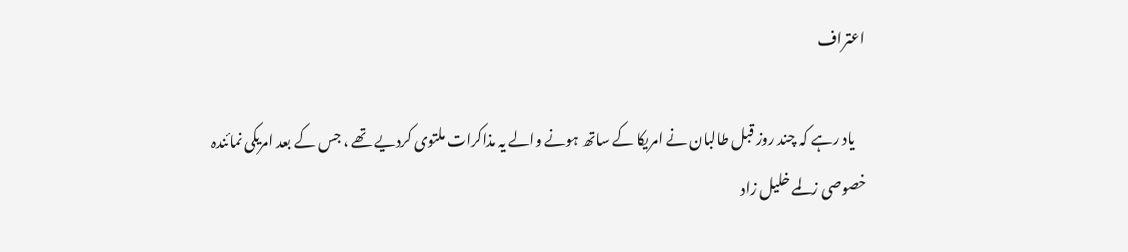اعتراف

    یاد رہے کہ چند روز قبل طالبان نے امریکا کے ساتھ ہونے والے یہ مذاکرات ملتوی کردیے تھے ، جس کے بعد امریکی نمائندہ خصوصی زلمے خلیل زاد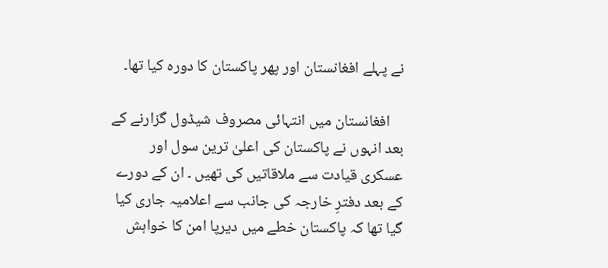نے پہلے افغانستان اور پھر پاکستان کا دورہ کیا تھا۔

    افغانستان میں انتہائی مصروف شیڈول گزارنے کے بعد انہوں نے پاکستان کی اعلیٰ ترین سول اور عسکری قیادت سے ملاقاتیں کی تھیں ۔ ان کے دورے کے بعد دفترِ خارجہ کی جانب سے اعلامیہ جاری کیا گیا تھا کہ پاکستان خطے میں دیرپا امن کا خواہش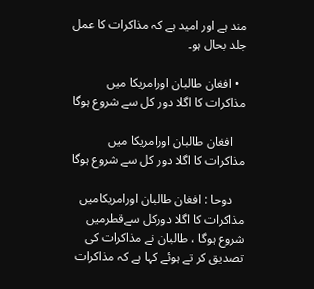مند ہے اور امید ہے کہ مذاکرات کا عمل جلد بحال ہو۔

  • افغان طالبان اورامریکا میں مذاکرات کا اگلا دور کل سے شروع ہوگا

    افغان طالبان اورامریکا میں مذاکرات کا اگلا دور کل سے شروع ہوگا

    دوحا : افغان طالبان اورامریکامیں مذاکرات کا اگلا دورکل سےقطرمیں شروع ہوگا ، طالبان نے مذاکرات کی تصدیق کر تے ہوئے کہا ہے کہ مذاکرات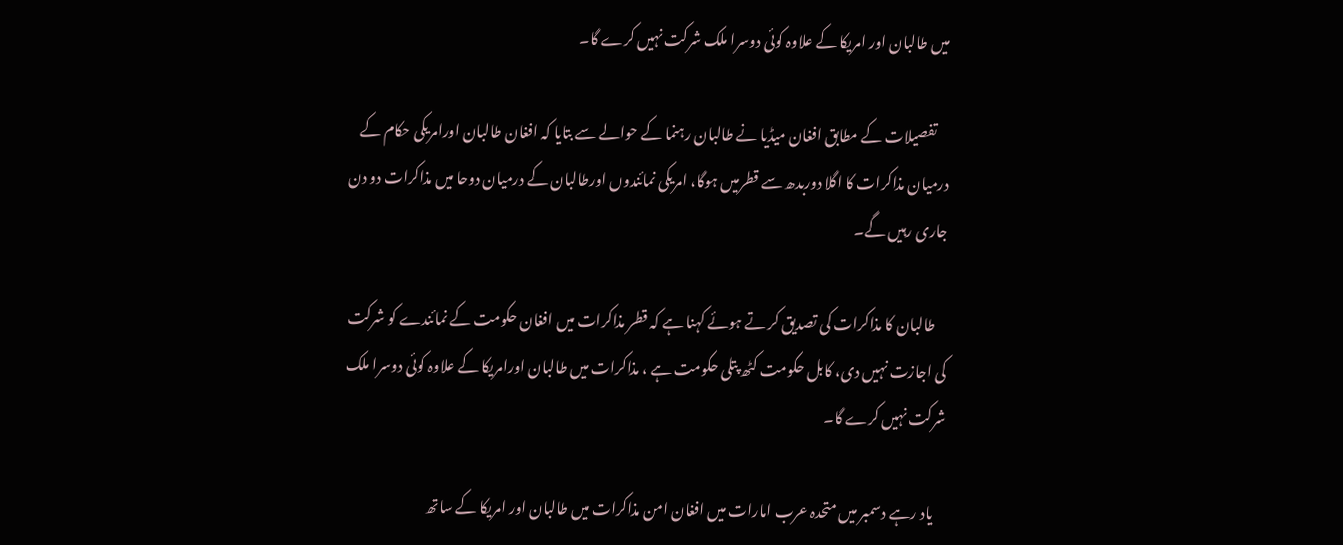میں طالبان اور امریکا کے علاوہ کوئی دوسرا ملک شرکت نہیں کرے گا۔

    تفصیلات کے مطابق افغان میڈیا نے طالبان رہنما کے حوالے سے بتایا کہ افغان طالبان اورامریکی حکام کے درمیان مذاکرات کا اگلا دوربدھ سے قطرمیں ہوگا، امریکی نمائندوں اورطالبان کے درمیان دوحا میں مذاکرات دو دن جاری رہیں گے۔

    طالبان کا مذاکرات کی تصدیق کر تے ہوئے کہنا ہے کہ قطر مذاکرات میں افغان حکومت کے نمائندے کو شرکت کی اجازت نہیں دی، کابل حکومت کٹھ پتلی حکومت ہے ، مذاکرات میں طالبان اورامریکا کے علاوہ کوئی دوسرا ملک شرکت نہیں کرے گا۔

    یاد رہے دسمبر میں متحدہ عرب امارات میں افغان امن مذاکرات میں طالبان اور امریکا کے ساتھ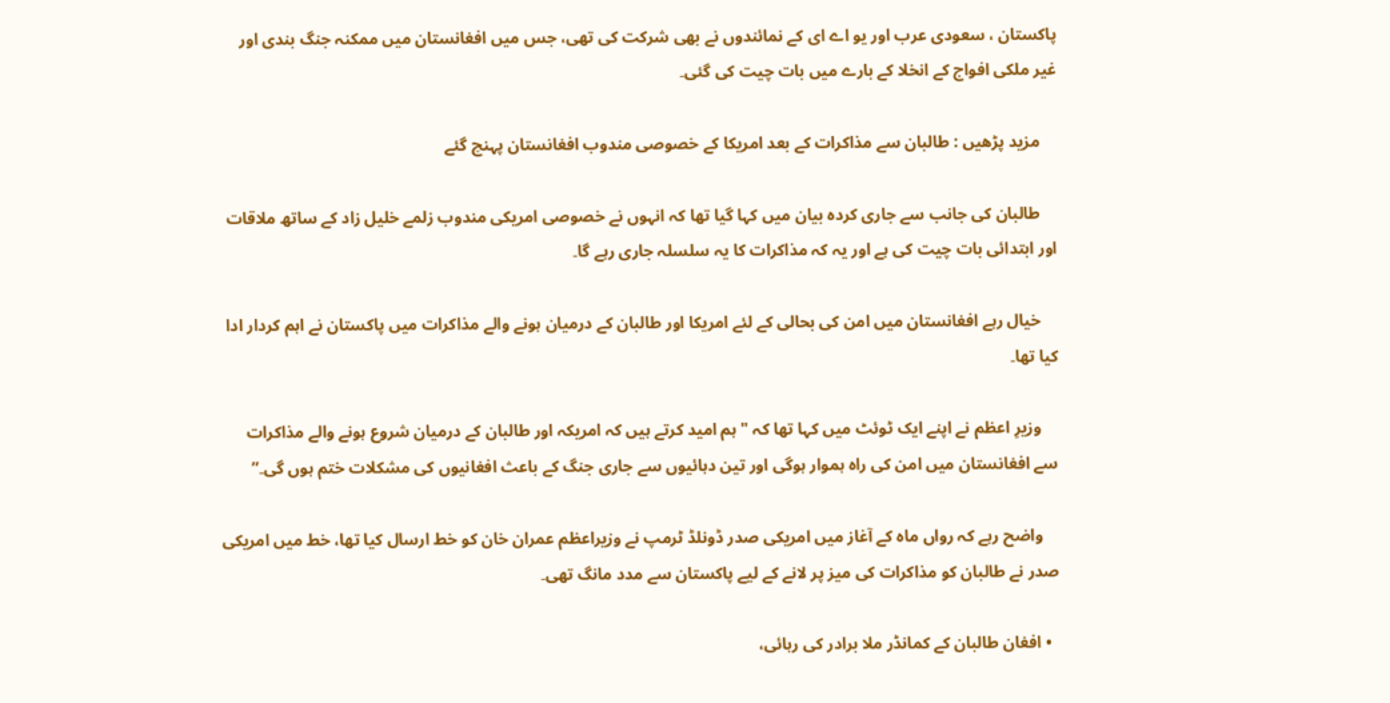پاکستان ، سعودی عرب اور یو اے ای کے نمائندوں نے بھی شرکت کی تھی، جس میں افغانستان میں ممکنہ جنگ بندی اور غیر ملکی افواج کے انخلا کے بارے میں بات چیت کی گئی۔

    مزید پڑھیں : طالبان سے مذاکرات کے بعد امریکا کے خصوصی مندوب افغانستان پہنچ گئے

    طالبان کی جانب سے جاری کردہ بیان میں کہا گیا تھا کہ انہوں نے خصوصی امریکی مندوب زلمے خلیل زاد کے ساتھ ملاقات اور ابتدائی بات چیت کی ہے اور یہ کہ مذاکرات کا یہ سلسلہ جاری رہے گا۔

    خیال رہے افغانستان میں امن کی بحالی کے لئے امریکا اور طالبان کے درمیان ہونے والے مذاکرات میں پاکستان نے اہم کردار ادا کیا تھا۔

    وزیرِ اعظم نے اپنے ایک ٹوئٹ میں کہا تھا کہ "ہم امید کرتے ہیں کہ امریکہ اور طالبان کے درمیان شروع ہونے والے مذاکرات سے افغانستان میں امن کی راہ ہموار ہوگی اور تین دہائیوں سے جاری جنگ کے باعث افغانیوں کی مشکلات ختم ہوں گی۔”

    واضح رہے کہ رواں ماہ کے آغاز میں امریکی صدر ڈونلڈ ٹرمپ نے وزیراعظم عمران خان کو خط ارسال کیا تھا، خط میں امریکی صدر نے طالبان کو مذاکرات کی میز پر لانے کے لیے پاکستان سے مدد مانگ تھی۔

  • افغان طالبان کے کمانڈر ملا برادر کی رہائی،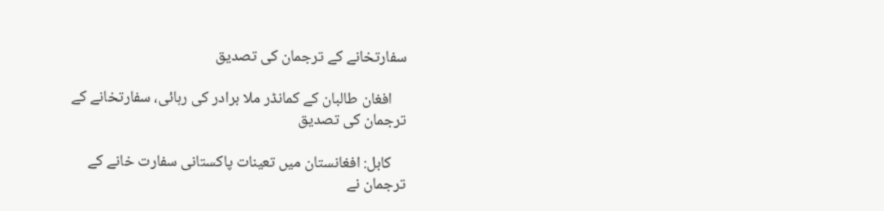سفارتخانے کے ترجمان کی تصدیق

    افغان طالبان کے کمانڈر ملا برادر کی رہائی، سفارتخانے کے ترجمان کی تصدیق

    کابل: افغانستان میں تعینات پاکستانی سفارت خانے کے ترجمان نے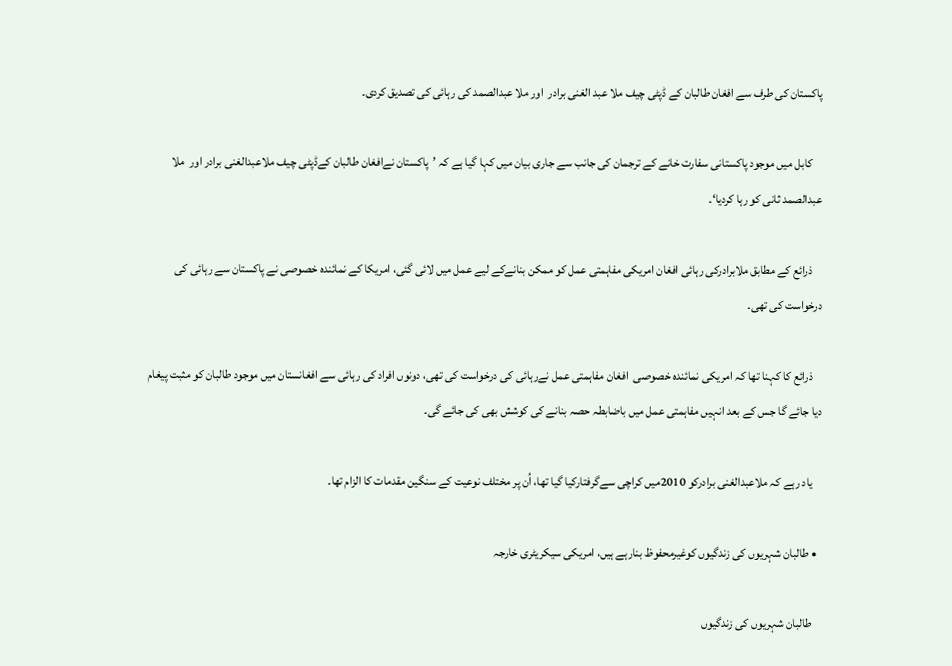پاکستان کی طرف سے افغان طالبان کے ڈپٹی چیف ملا عبد الغنی برادر  اور ملا عبدالصمد کی رہائی کی تصدیق کردی۔

    کابل میں موجود پاکستانی سفارت خانے کے ترجمان کی جانب سے جاری بیان میں کہا گیا ہے کہ ’پاکستان نےافغان طالبان کےڈپٹی چیف ملاعبدالغنی برادر اور  ملا عبدالصمد ثانی کو رہا کردیا‘۔

    ذرائع کے مطابق ملابرادرکی رہائی افغان امریکی مفاہمتی عمل کو ممکن بنانےکے لیے عمل میں لائی گئی، امریکا کے نمائندہ خصوصی نے پاکستان سے رہائی کی درخواست کی تھی۔

    ذرائع کا کہنا تھا کہ امریکی نمائندہ خصوصی  افغان مفاہمتی عمل نےرہائی کی درخواست کی تھی، دونوں افراد کی رہائی سے افغانستان میں موجود طالبان کو مثبت پیغام دیا جائے گا جس کے بعد انہیں مفاہمتی عمل میں باضابطہ حصہ بنانے کی کوشش بھی کی جائے گی۔

    یاد رہے کہ ملاعبدالغنی برادرکو 2010میں کراچی سےگرفتارکیا گیا تھا، اُن پر مختلف نوعیت کے سنگین مقدمات کا الزام تھا۔

  • طالبان شہریوں کی زندگیوں کوغیرمحفوظ بنارہے ہیں، امریکی سیکریٹری خارجہ

    طالبان شہریوں کی زندگیوں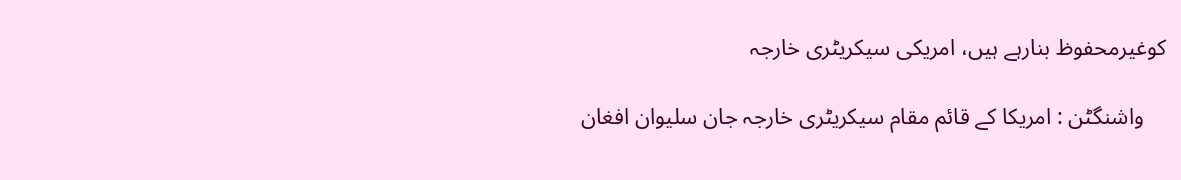کوغیرمحفوظ بنارہے ہیں، امریکی سیکریٹری خارجہ

    واشنگٹن : امریکا کے قائم مقام سیکریٹری خارجہ جان سلیوان افغان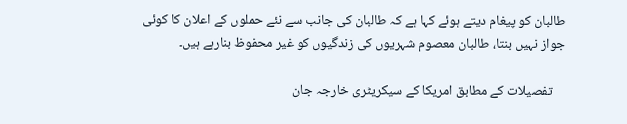طالبان کو پیغام دیتے ہوئے کہا ہے کہ طالبان کی جانب سے نئے حملوں کے اعلان کا کوئی جواز نہیں بنتا، طالبان معصوم شہریوں کی زندگیوں کو غیر محفوظ بنارہے ہیں۔

    تفصیلات کے مطابق امریکا کے سیکریٹری خارجہ جان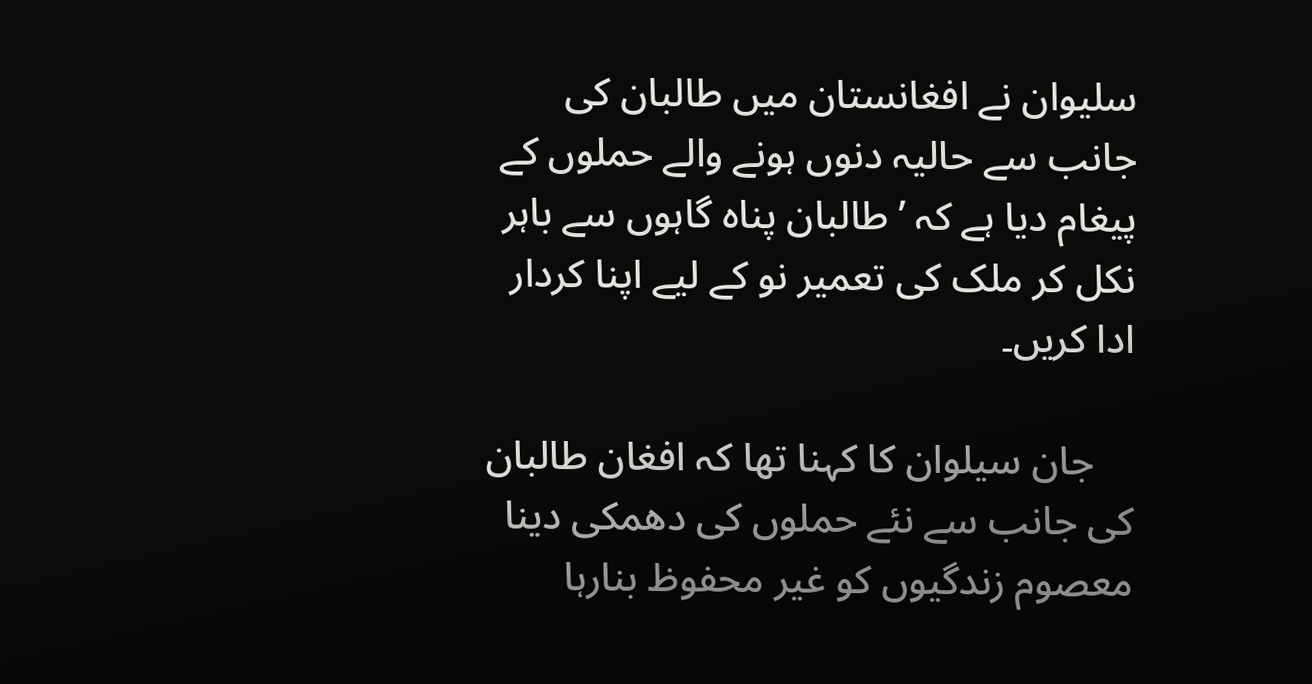سلیوان نے افغانستان میں طالبان کی جانب سے حالیہ دنوں ہونے والے حملوں کے پیغام دیا ہے کہ ’طالبان پناہ گاہوں سے باہر نکل کر ملک کی تعمیر نو کے لیے اپنا کردار ادا کریں۔

    جان سیلوان کا کہنا تھا کہ افغان طالبان کی جانب سے نئے حملوں کی دھمکی دینا معصوم زندگیوں کو غیر محفوظ بنارہا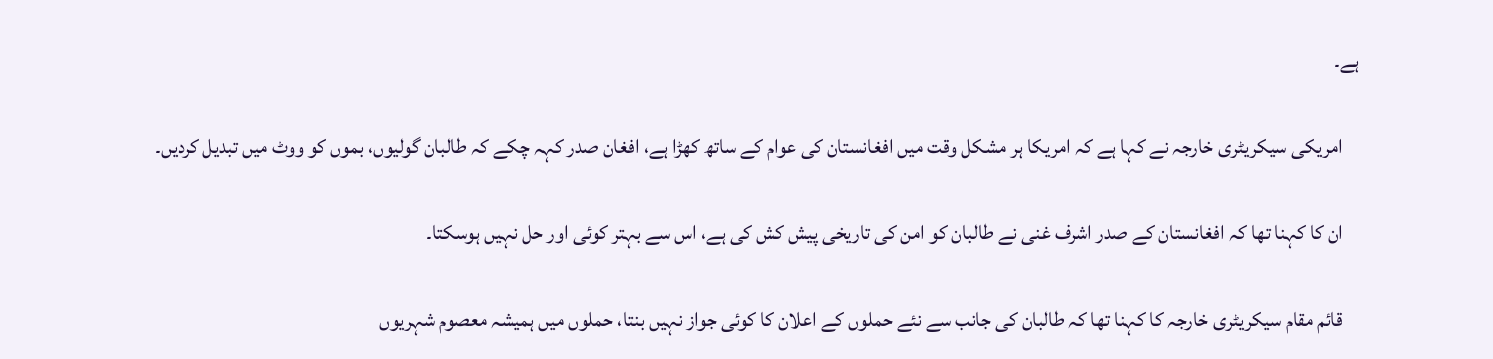ہے۔

    امریکی سیکریٹری خارجہ نے کہا ہے کہ امریکا ہر مشکل وقت میں افغانستان کی عوام کے ساتھ کھڑا ہے، افغان صدر کہہ چکے کہ طالبان گولیوں، بموں کو ووٹ میں تبدیل کردیں۔

    ان کا کہنا تھا کہ افغانستان کے صدر اشرف غنی نے طالبان کو امن کی تاریخی پیش کش کی ہے، اس سے بہتر کوئی اور حل نہیں ہوسکتا۔

    قائم مقام سیکریٹری خارجہ کا کہنا تھا کہ طالبان کی جانب سے نئے حملوں کے اعلان کا کوئی جواز نہیں بنتا، حملوں میں ہمیشہ معصوم شہریوں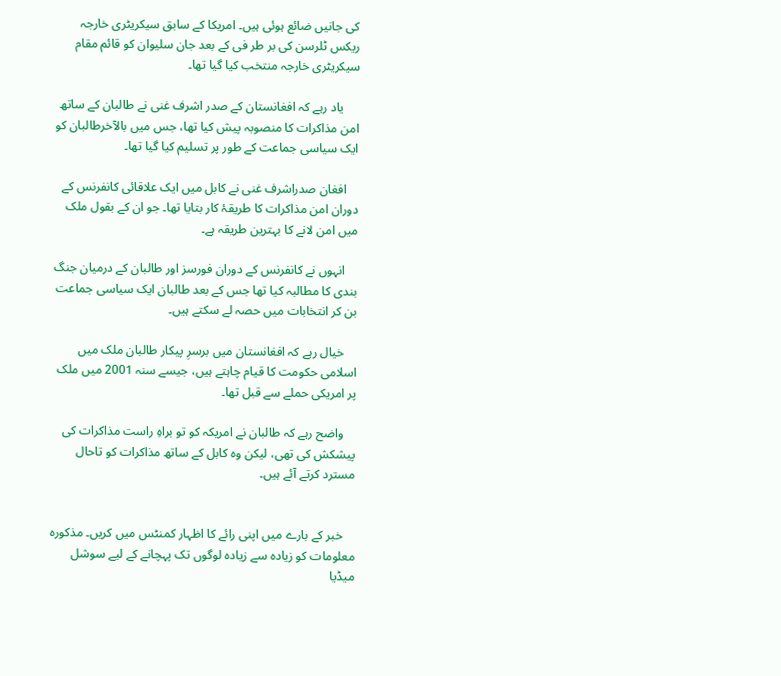کی جانیں ضائع ہوئی ہیں۔ امریکا کے سابق سیکریٹری خارجہ ریکس ٹلرسن کی بر طر فی کے بعد جان سلیوان کو قائم مقام سیکریٹری خارجہ منتخب کیا گیا تھا۔

     یاد رہے کہ افغانستان کے صدر اشرف غنی نے طالبان کے ساتھ امن مذاکرات کا منصوبہ پیش کیا تھا، جس میں بالآخرطالبان کو ایک سیاسی جماعت کے طور پر تسلیم کیا گیا تھا۔

    افغان صدراشرف غنی نے کابل میں ایک علاقائی کانفرنس کے دوران امن مذاکرات کا طریقۂ کار بتایا تھا۔ جو ان کے بقول ملک میں امن لانے کا بہترین طریقہ ہے۔

    انہوں نے کانفرنس کے دوران فورسز اور طالبان کے درمیان جنگ بندی کا مطالبہ کیا تھا جس کے بعد طالبان ایک سیاسی جماعت بن کر انتخابات میں حصہ لے سکتے ہیں۔

    خیال رہے کہ افغانستان میں برسرِ پیکار طالبان ملک میں اسلامی حکومت کا قیام چاہتے ہیں، جیسے سنہ 2001 میں ملک پر امریکی حملے سے قبل تھا۔

    واضح رہے کہ طالبان نے امریکہ کو تو براہِ راست مذاکرات کی پیشکش کی تھی، لیکن وہ کابل کے ساتھ مذاکرات کو تاحال مسترد کرتے آئے ہیں۔


    خبر کے بارے میں اپنی رائے کا اظہار کمنٹس میں کریں۔ مذکورہ معلومات کو زیادہ سے زیادہ لوگوں تک پہچانے کے لیے سوشل میڈیا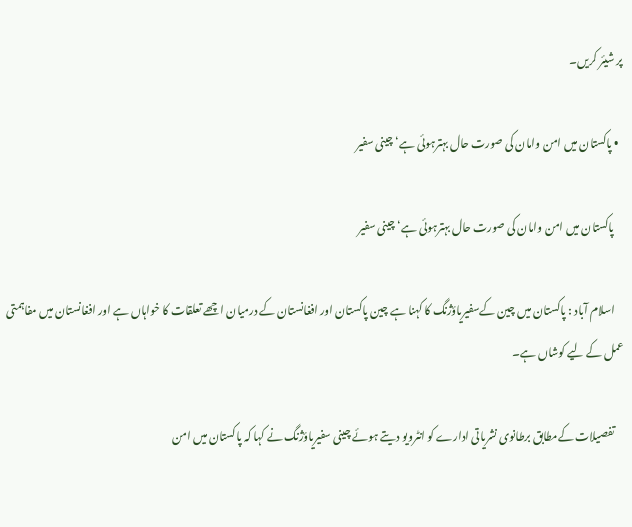پر شیئر کریں۔

  • پاکستان میں امن وامان کی صورت حال بہترہوئی ہے‘ چینی سفیر

    پاکستان میں امن وامان کی صورت حال بہترہوئی ہے‘ چینی سفیر

    اسلام آباد : پاکستان میں چین کےسفیریاؤژنگ کا کہنا ہے چین پاکستان اور افغانستان کے درمیان اچھے تعلقات کا خواہاں ہے اور افغانستان میں مفاہمتی عمل کے لیے کوشاں ہے۔

    تفصیلات کےمطابق برطانوی نشریاتی ادارے کو انٹرویو دیتے ہوئے چینی سفیریاؤژنگ نے کہا کہ پاکستان میں امن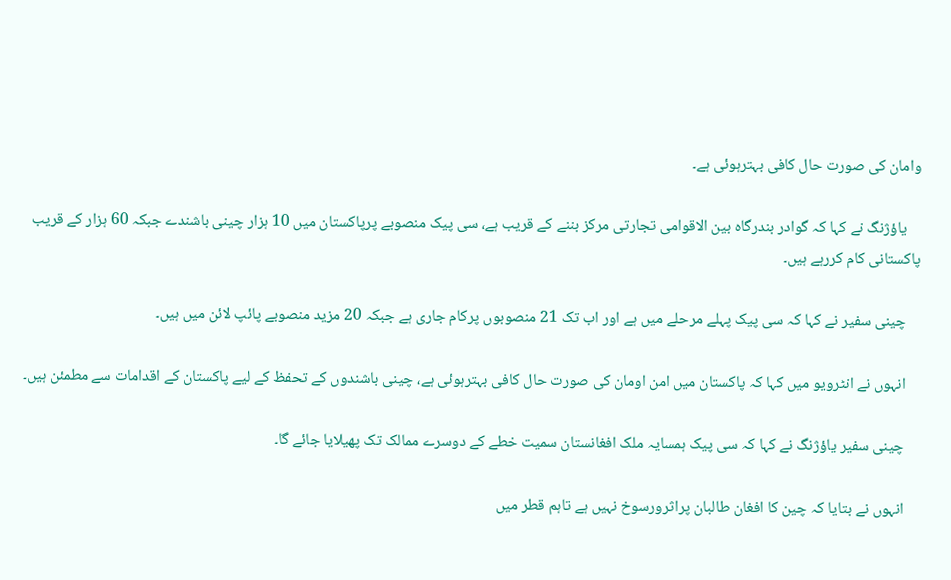وامان کی صورت حال کافی بہترہوئی ہے۔

    یاؤژنگ نے کہا کہ گوادر بندرگاہ بین الاقوامی تجارتی مرکز بننے کے قریب ہے، سی پیک منصوبے پرپاکستان میں 10 ہزار چینی باشندے جبکہ 60 ہزار کے قریب پاکستانی کام کررہے ہیں۔

    چینی سفیر نے کہا کہ سی پیک پہلے مرحلے میں ہے اور اب تک 21 منصوبوں پرکام جاری ہے جبکہ 20 مزید منصوبے پائپ لائن میں ہیں۔

    انہوں نے انٹرویو میں کہا کہ پاکستان میں امن اومان کی صورت حال کافی بہترہوئی ہے، چینی باشندوں کے تحفظ کے لیے پاکستان کے اقدامات سے مطمئن ہیں۔

    چینی سفیر یاؤژنگ نے کہا کہ سی پیک ہمسایہ ملک افغانستان سمیت خطے کے دوسرے ممالک تک پھیلایا جائے گا۔

    انہوں نے بتایا کہ چین کا افغان طالبان پراثرورسوخ نہیں ہے تاہم قطر میں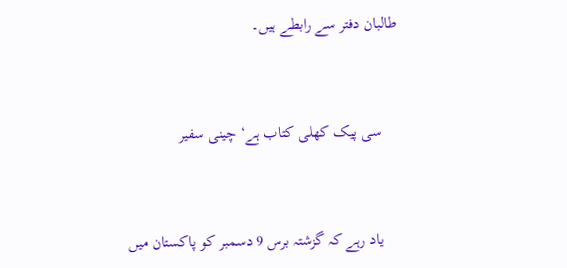طالبان دفتر سے رابطے ہیں۔


    سی پیک کھلی کتاب ہے‘ چینی سفیر


    یاد رہے کہ گزشتہ برس 9 دسمبر کو پاکستان میں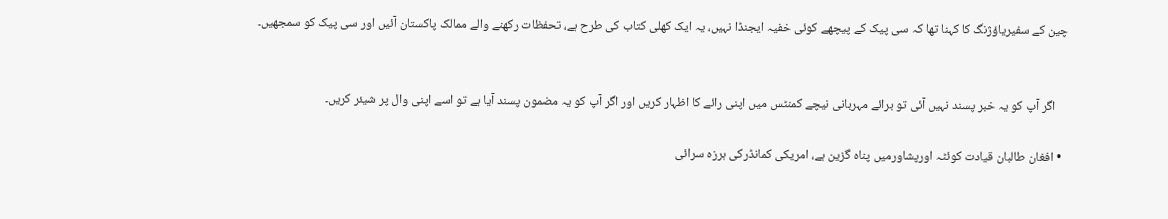چین کے سفیریاؤژنگ کا کہنا تھا کہ سی پیک کے پیچھے کوئی خفیہ ایجنڈا نہیں، یہ ایک کھلی کتاب کی طرح ہے، تحفظات رکھنے والے ممالک پاکستان آئیں اور سی پیک کو سمجھیں۔


    اگر آپ کو یہ خبر پسند نہیں آئی تو برائے مہربانی نیچے کمنٹس میں اپنی رائے کا اظہار کریں اور اگر آپ کو یہ مضمون پسند آیا ہے تو اسے اپنی وال پر شیئر کریں۔

  • افغان طالبان قیادت کوئٹہ اورپشاورمیں پناہ گزین ہے، امریکی کمانڈرکی ہرزہ سرائی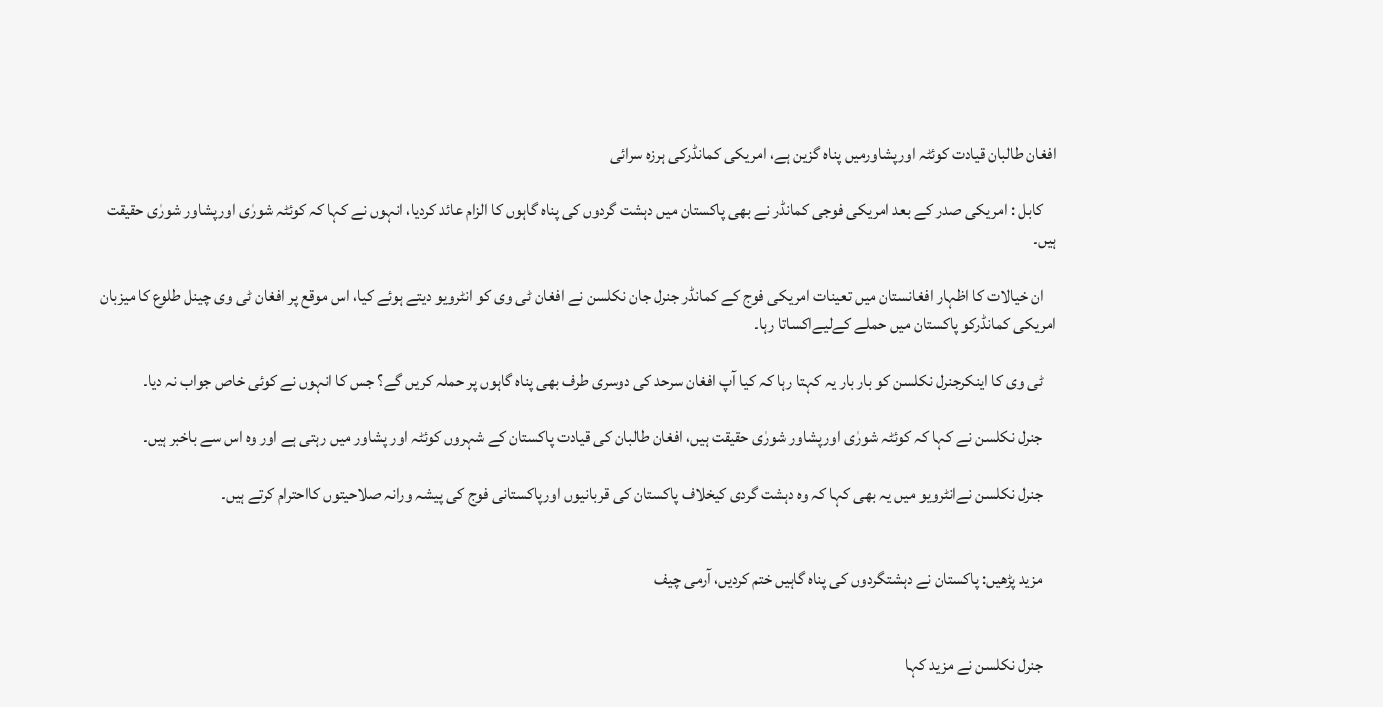افغان طالبان قیادت کوئٹہ اورپشاورمیں پناہ گزین ہے، امریکی کمانڈرکی ہرزہ سرائی

    کابل : امریکی صدر کے بعد امریکی فوجی کمانڈر نے بھی پاکستان میں دہشت گردوں کی پناہ گاہوں کا الزام عائد کردیا، انہوں نے کہا کہ کوئٹہ شورٰی اورپشاور شورٰی حقیقت ہیں۔

    ان خیالات کا اظہار افغانستان میں تعینات امریکی فوج کے کمانڈر جنرل جان نکلسن نے افغان ٹی وی کو انٹرویو دیتے ہوئے کیا، اس موقع پر افغان ٹی وی چینل طلوع کا میزبان امریکی کمانڈرکو پاکستان میں حملے کےلیےاکساتا رہا۔

    ٹی وی کا اینکرجنرل نکلسن کو بار بار یہ کہتا رہا کہ کیا آپ افغان سرحد کی دوسری طرف بھی پناہ گاہوں پر حملہ کریں گے؟ جس کا انہوں نے کوئی خاص جواب نہ دیا۔

    جنرل نکلسن نے کہا کہ کوئٹہ شورٰی اورپشاور شورٰی حقیقت ہیں، افغان طالبان کی قیادت پاکستان کے شہروں کوئٹہ اور پشاور میں رہتی ہے اور وہ اس سے باخبر ہیں۔

    جنرل نکلسن نےانٹرویو میں یہ بھی کہا کہ وہ دہشت گردی کیخلاف پاکستان کی قربانیوں اورپاکستانی فوج کی پیشہ ورانہ صلاحیتوں کااحترام کرتے ہیں۔


    مزید پڑھیں: پاکستان نے دہشتگردوں کی پناہ گاہیں ختم کردیں، آرمی چیف


    جنرل نکلسن نے مزید کہا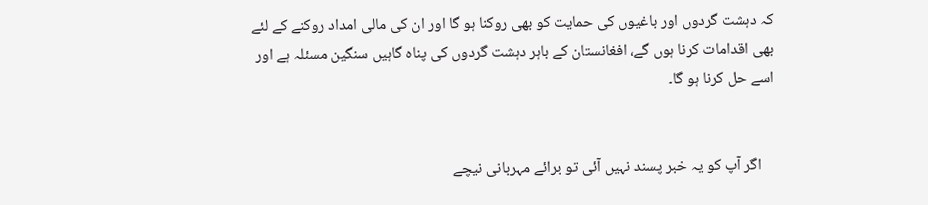کہ دہشت گردوں اور باغیوں کی حمایت کو بھی روکنا ہو گا اور ان کی مالی امداد روکنے کے لئے بھی اقدامات کرنا ہوں گے، افغانستان کے باہر دہشت گردوں کی پناہ گاہیں سنگین مسئلہ ہے اور اسے حل کرنا ہو گا۔


    اگر آپ کو یہ خبر پسند نہیں آئی تو برائے مہربانی نیچے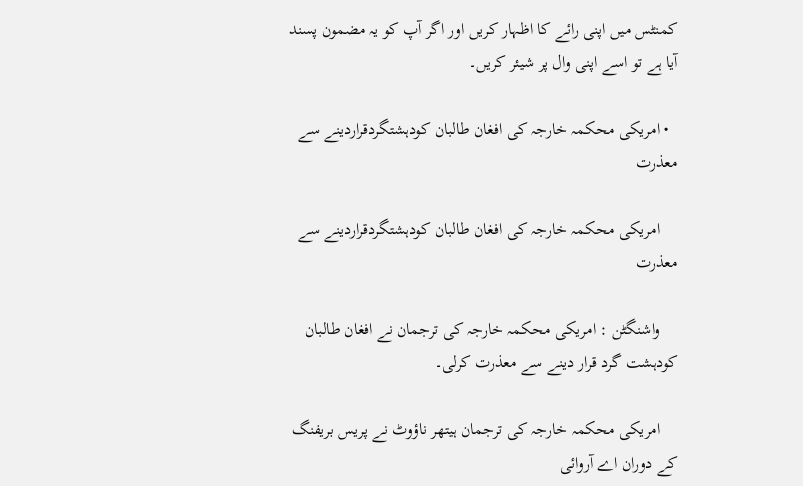کمنٹس میں اپنی رائے کا اظہار کریں اور اگر آپ کو یہ مضمون پسند آیا ہے تو اسے اپنی وال پر شیئر کریں۔

  • امریکی محکمہ خارجہ کی افغان طالبان کودہشتگردقراردینے سے معذرت

    امریکی محکمہ خارجہ کی افغان طالبان کودہشتگردقراردینے سے معذرت

    واشنگٹن : امریکی محکمہ خارجہ کی ترجمان نے افغان طالبان کودہشت گرد قرار دینے سے معذرت کرلی۔

    امریکی محکمہ خارجہ کی ترجمان ہیتھر ناؤوٹ نے پریس بریفنگ کے دوران اے آروائی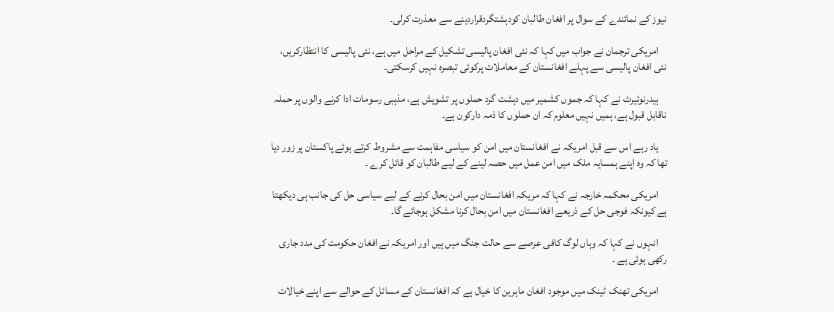نیوز کے نمائندے کے سوال پر افغان طالبان کودہشتگردقراردینے سے معذرت کرلی۔

    امریکی ترجمان نے جواب میں کہا کہ نئی افغان پالیسی تشکیل کے مراحل میں ہے، نئی پالیسی کا انتظارکریں، نئی افغان پالیسی سے پہلے افغانستان کے معاملات پرکوئی تبصرہ نہیں کرسکتی۔

    ہیدرنوئیرٹ نے کہا کہ جموں کشمیر میں دہشت گرد حملوں پر تشویش ہے، مذہبی رسومات ادا کرنے والوں پر حملہ ناقابل قبول ہے، ہمیں نہیں معلوم کہ ان حملوں کا ذمہ دارکون ہے۔

    یاد رہے اس سے قبل امریکہ نے افغانستان میں امن کو سیاسی مفاہمت سے مشروط کرتے ہوئے پاکستان پر زور دیا تھا کہ وہ اپنے ہمسایہ ملک میں امن عمل میں حصہ لینے کے لیے طالبان کو قائل کرے ۔

    امریکی محکمہ خارجہ نے کہا کہ مریکہ افغانستان میں امن بحال کرنے کے لیے سیاسی حل کی جانب ہی دیکھتا ہے کیونکہ فوجی حل کے ذریعے افغانستان میں امن بحال کرنا مشکل ہوجائے گا۔

    انہوں نے کہا کہ وہاں لوگ کافی عرصے سے حالت جنگ میں ہیں اور امریکہ نے افغان حکومت کی مدد جاری رکھی ہوئی ہے ۔

    امریکی تھنک ٹینک میں موجود افغان ماہرین کا خیال ہے کہ افغانستان کے مسائل کے حوالے سے اپنے خیالات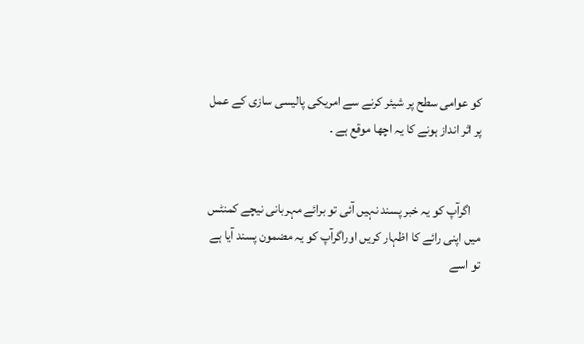کو عوامی سطح پر شیئر کرنے سے امریکی پالیسی سازی کے عمل پر اثر انداز ہونے کا یہ اچھا موقع ہے ۔


    اگرآپ کو یہ خبر پسند نہیں آئی تو برائے مہربانی نیچے کمنٹس میں اپنی رائے کا اظہار کریں اوراگرآپ کو یہ مضمون پسند آیا ہے تو اسے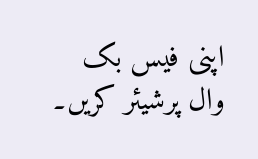اپنی فیس بک وال پرشیئر کریں۔